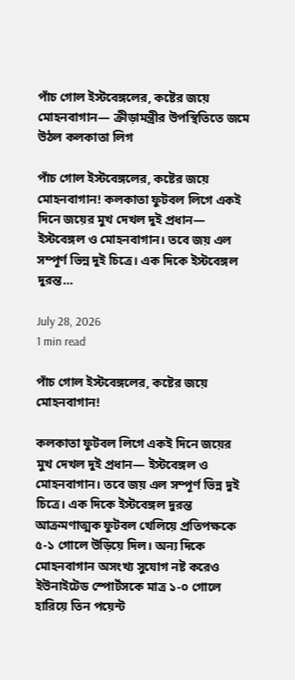পাঁচ গোল ইস্টবেঙ্গলের, কষ্টের জয়ে মোহনবাগান— ক্রীড়ামন্ত্রীর উপস্থিতিতে জমে উঠল কলকাতা লিগ

পাঁচ গোল ইস্টবেঙ্গলের, কষ্টের জয়ে মোহনবাগান! কলকাতা ফুটবল লিগে একই দিনে জয়ের মুখ দেখল দুই প্রধান— ইস্টবেঙ্গল ও মোহনবাগান। তবে জয় এল সম্পূর্ণ ভিন্ন দুই চিত্রে। এক দিকে ইস্টবেঙ্গল দুরন্ত…

July 28, 2026
1 min read

পাঁচ গোল ইস্টবেঙ্গলের, কষ্টের জয়ে মোহনবাগান!

কলকাতা ফুটবল লিগে একই দিনে জয়ের মুখ দেখল দুই প্রধান— ইস্টবেঙ্গল ও মোহনবাগান। তবে জয় এল সম্পূর্ণ ভিন্ন দুই চিত্রে। এক দিকে ইস্টবেঙ্গল দুরন্ত আক্রমণাত্মক ফুটবল খেলিয়ে প্রতিপক্ষকে ৫-১ গোলে উড়িয়ে দিল। অন্য দিকে মোহনবাগান অসংখ্য সুযোগ নষ্ট করেও ইউনাইটেড স্পোর্টসকে মাত্র ১-০ গোলে হারিয়ে তিন পয়েন্ট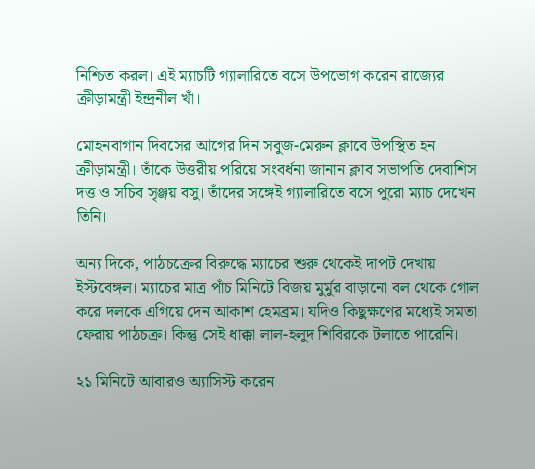নিশ্চিত করল। এই ম্যাচটি গ্যালারিতে বসে উপভোগ করেন রাজ্যের ক্রীড়ামন্ত্রী ইন্দ্রনীল খাঁ।

মোহনবাগান দিবসের আগের দিন সবুজ-মেরুন ক্লাবে উপস্থিত হন ক্রীড়ামন্ত্রী। তাঁকে উত্তরীয় পরিয়ে সংবর্ধনা জানান ক্লাব সভাপতি দেবাশিস দত্ত ও সচিব সৃঞ্জয় বসু। তাঁদের সঙ্গেই গ্যালারিতে বসে পুরো ম্যাচ দেখেন তিনি।

অন্য দিকে, পাঠচক্রের বিরুদ্ধে ম্যাচের শুরু থেকেই দাপট দেখায় ইস্টবেঙ্গল। ম্যাচের মাত্র পাঁচ মিনিটে বিজয় মুর্মুর বাড়ানো বল থেকে গোল করে দলকে এগিয়ে দেন আকাশ হেমব্রম। যদিও কিছুক্ষণের মধ্যেই সমতা ফেরায় পাঠচক্র। কিন্তু সেই ধাক্কা লাল-হলুদ শিবিরকে টলাতে পারেনি।

২১ মিনিটে আবারও অ্যাসিস্ট করেন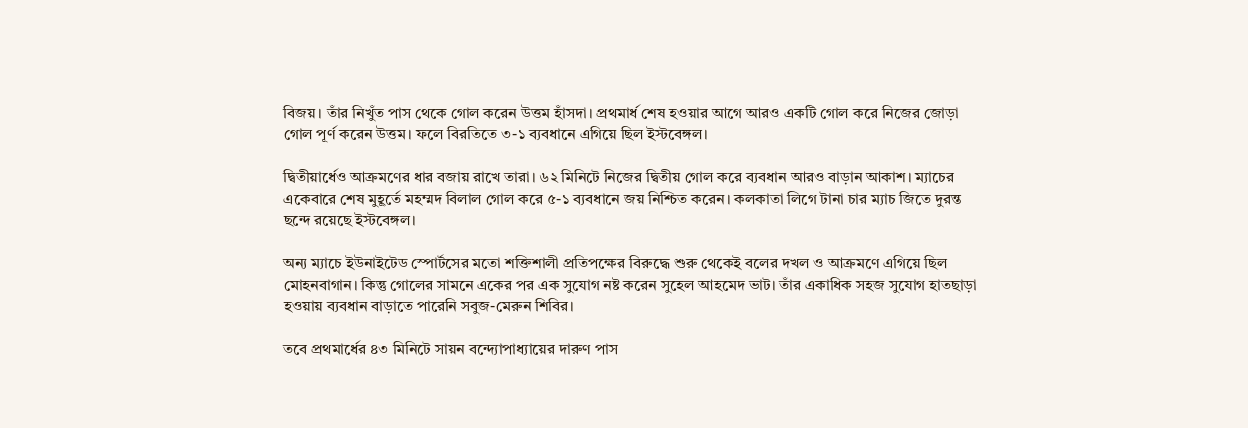বিজয়। তাঁর নিখুঁত পাস থেকে গোল করেন উত্তম হাঁসদা। প্রথমার্ধ শেষ হওয়ার আগে আরও একটি গোল করে নিজের জোড়া গোল পূর্ণ করেন উত্তম। ফলে বিরতিতে ৩-১ ব্যবধানে এগিয়ে ছিল ইস্টবেঙ্গল।

দ্বিতীয়ার্ধেও আক্রমণের ধার বজায় রাখে তারা। ৬২ মিনিটে নিজের দ্বিতীয় গোল করে ব্যবধান আরও বাড়ান আকাশ। ম্যাচের একেবারে শেষ মুহূর্তে মহম্মদ বিলাল গোল করে ৫-১ ব্যবধানে জয় নিশ্চিত করেন। কলকাতা লিগে টানা চার ম্যাচ জিতে দুরন্ত ছন্দে রয়েছে ইস্টবেঙ্গল।

অন্য ম্যাচে ইউনাইটেড স্পোর্টসের মতো শক্তিশালী প্রতিপক্ষের বিরুদ্ধে শুরু থেকেই বলের দখল ও আক্রমণে এগিয়ে ছিল মোহনবাগান। কিন্তু গোলের সামনে একের পর এক সুযোগ নষ্ট করেন সুহেল আহমেদ ভাট। তাঁর একাধিক সহজ সুযোগ হাতছাড়া হওয়ায় ব্যবধান বাড়াতে পারেনি সবুজ-মেরুন শিবির।

তবে প্রথমার্ধের ৪৩ মিনিটে সায়ন বন্দ্যোপাধ্যায়ের দারুণ পাস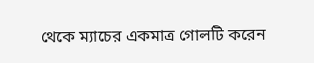থেকে ম্যাচের একমাত্র গোলটি করেন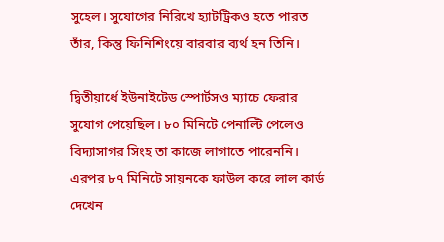সুহেল। সুযোগের নিরিখে হ্যাটট্রিকও হতে পারত তাঁর, কিন্তু ফিনিশিংয়ে বারবার ব্যর্থ হন তিনি।

দ্বিতীয়ার্ধে ইউনাইটেড স্পোর্টসও ম্যাচে ফেরার সুযোগ পেয়েছিল। ৮০ মিনিটে পেনাল্টি পেলেও বিদ্যাসাগর সিংহ তা কাজে লাগাতে পারেননি। এরপর ৮৭ মিনিটে সায়নকে ফাউল করে লাল কার্ড দেখেন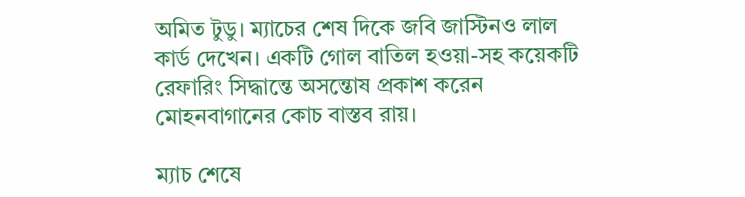অমিত টুডু। ম্যাচের শেষ দিকে জবি জাস্টিনও লাল কার্ড দেখেন। একটি গোল বাতিল হওয়া-সহ কয়েকটি রেফারিং সিদ্ধান্তে অসন্তোষ প্রকাশ করেন মোহনবাগানের কোচ বাস্তব রায়।

ম্যাচ শেষে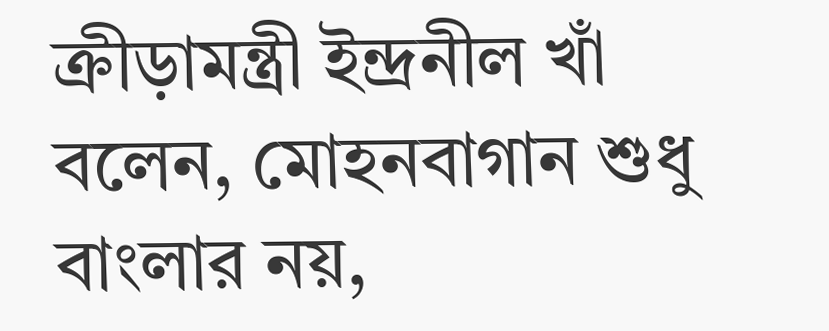ক্রীড়ামন্ত্রী ইন্দ্রনীল খাঁ বলেন, মোহনবাগান শুধু বাংলার নয়,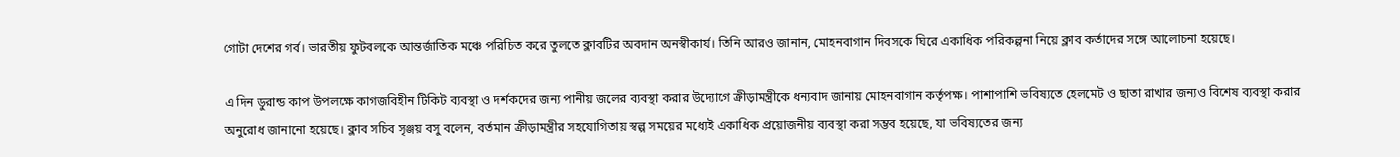গোটা দেশের গর্ব। ভারতীয় ফুটবলকে আন্তর্জাতিক মঞ্চে পরিচিত করে তুলতে ক্লাবটির অবদান অনস্বীকার্য। তিনি আরও জানান, মোহনবাগান দিবসকে ঘিরে একাধিক পরিকল্পনা নিয়ে ক্লাব কর্তাদের সঙ্গে আলোচনা হয়েছে।

এ দিন ডুরান্ড কাপ উপলক্ষে কাগজবিহীন টিকিট ব্যবস্থা ও দর্শকদের জন্য পানীয় জলের ব্যবস্থা করার উদ্যোগে ক্রীড়ামন্ত্রীকে ধন্যবাদ জানায় মোহনবাগান কর্তৃপক্ষ। পাশাপাশি ভবিষ্যতে হেলমেট ও ছাতা রাখার জন্যও বিশেষ ব্যবস্থা করার অনুরোধ জানানো হয়েছে। ক্লাব সচিব সৃঞ্জয় বসু বলেন, বর্তমান ক্রীড়ামন্ত্রীর সহযোগিতায় স্বল্প সময়ের মধ্যেই একাধিক প্রয়োজনীয় ব্যবস্থা করা সম্ভব হয়েছে, যা ভবিষ্যতের জন্য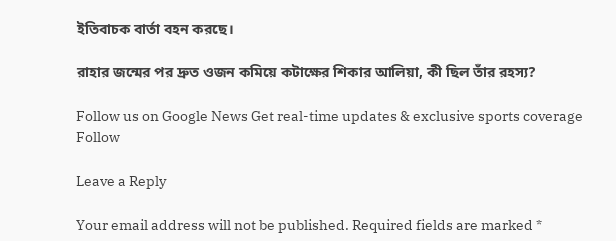ইতিবাচক বার্তা বহন করছে।

রাহার জন্মের পর দ্রুত ওজন কমিয়ে কটাক্ষের শিকার আলিয়া, কী ছিল তাঁর রহস্য?

Follow us on Google News Get real-time updates & exclusive sports coverage
Follow

Leave a Reply

Your email address will not be published. Required fields are marked *